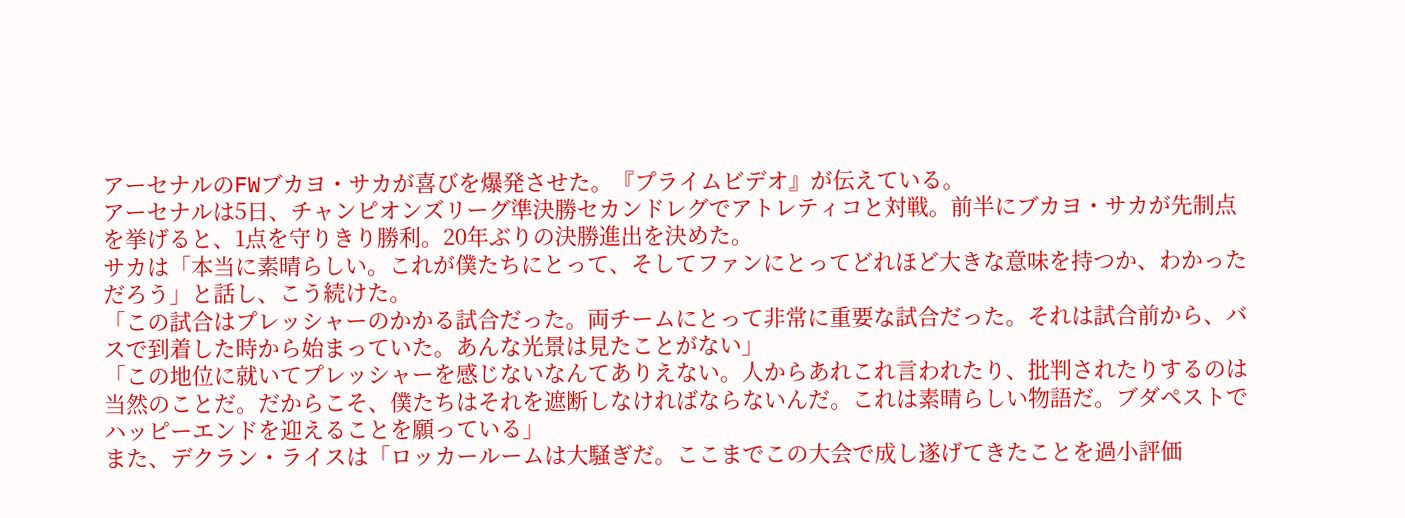アーセナルのFWブカヨ・サカが喜びを爆発させた。『プライムビデオ』が伝えている。
アーセナルは5日、チャンピオンズリーグ準決勝セカンドレグでアトレティコと対戦。前半にブカヨ・サカが先制点を挙げると、1点を守りきり勝利。20年ぶりの決勝進出を決めた。
サカは「本当に素晴らしい。これが僕たちにとって、そしてファンにとってどれほど大きな意味を持つか、わかっただろう」と話し、こう続けた。
「この試合はプレッシャーのかかる試合だった。両チームにとって非常に重要な試合だった。それは試合前から、バスで到着した時から始まっていた。あんな光景は見たことがない」
「この地位に就いてプレッシャーを感じないなんてありえない。人からあれこれ言われたり、批判されたりするのは当然のことだ。だからこそ、僕たちはそれを遮断しなければならないんだ。これは素晴らしい物語だ。ブダペストでハッピーエンドを迎えることを願っている」
また、デクラン・ライスは「ロッカールームは大騒ぎだ。ここまでこの大会で成し遂げてきたことを過小評価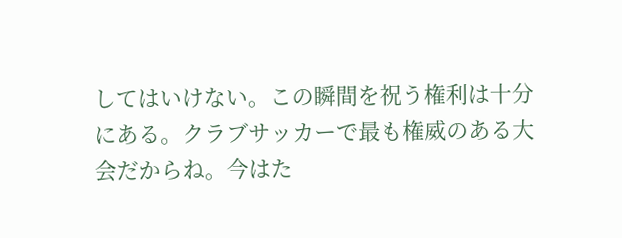してはいけない。この瞬間を祝う権利は十分にある。クラブサッカーで最も権威のある大会だからね。今はた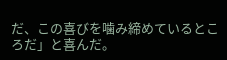だ、この喜びを噛み締めているところだ」と喜んだ。